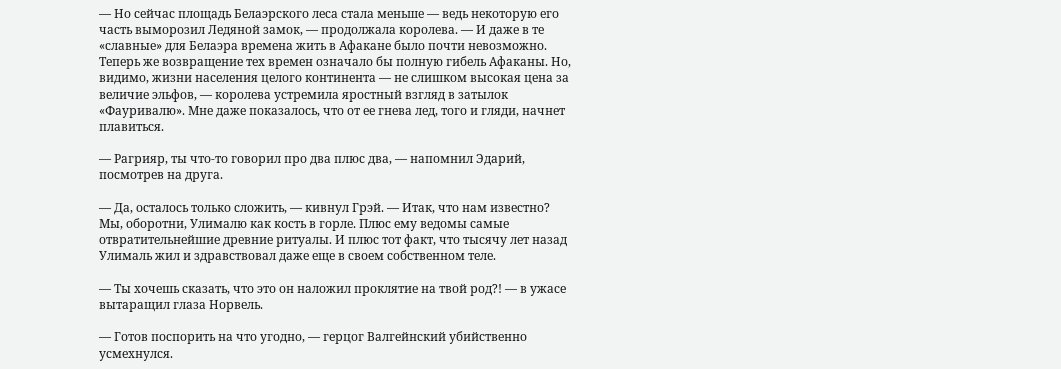— Но сейчас площадь Белаэрского леса стала меньше — ведь некоторую его часть выморозил Ледяной замок, — продолжала королева. — И даже в те «славные» для Белаэра времена жить в Афакане было почти невозможно. Теперь же возвращение тех времен означало бы полную гибель Афаканы. Но, видимо, жизни населения целого континента — не слишком высокая цена за величие эльфов, — королева устремила яростный взгляд в затылок «Фауривалю». Мне даже показалось, что от ее гнева лед, того и гляди, начнет плавиться.

— Рагрияр, ты что-то говорил про два плюс два, — напомнил Эдарий, посмотрев на друга.

— Да, осталось только сложить, — кивнул Грэй. — Итак, что нам известно? Мы, оборотни, Улималю как кость в горле. Плюс ему ведомы самые отвратительнейшие древние ритуалы. И плюс тот факт, что тысячу лет назад Улималь жил и здравствовал даже еще в своем собственном теле.

— Ты хочешь сказать, что это он наложил проклятие на твой род?! — в ужасе вытаращил глаза Норвель.

— Готов поспорить на что угодно, — герцог Валгейнский убийственно усмехнулся.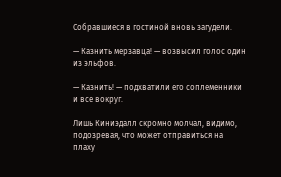Собравшиеся в гостиной вновь загудели.

— Казнить мерзавца! — возвысил голос один из эльфов.

— Казнить! — подхватили его соплеменники и все вокруг.

Лишь Киниэдалл скромно молчал, видимо, подозревая, что может отправиться на плаху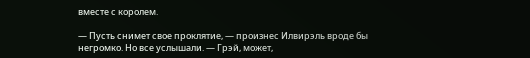вместе с королем.

— Пусть снимет свое проклятие, — произнес Илвирэль вроде бы негромко. Но все услышали. — Грэй, может,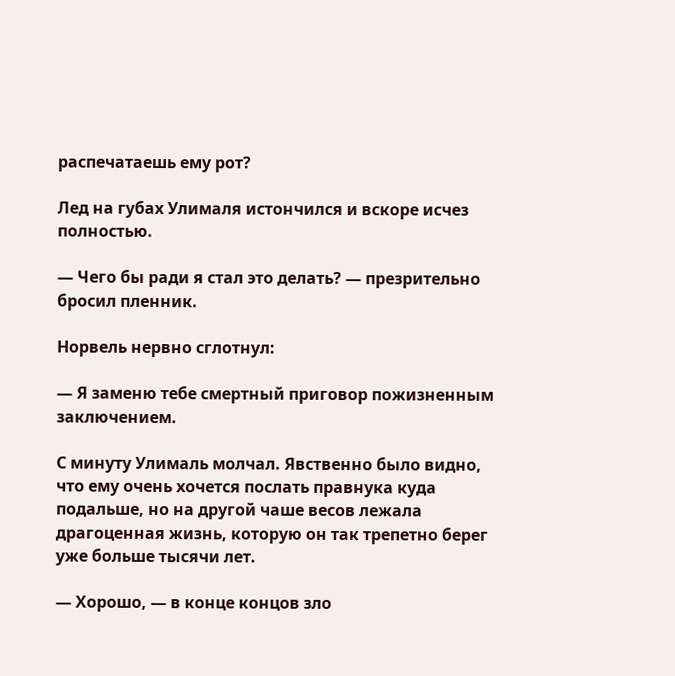распечатаешь ему рот?

Лед на губах Улималя истончился и вскоре исчез полностью.

— Чего бы ради я стал это делать? — презрительно бросил пленник.

Норвель нервно сглотнул:

— Я заменю тебе смертный приговор пожизненным заключением.

С минуту Улималь молчал. Явственно было видно, что ему очень хочется послать правнука куда подальше, но на другой чаше весов лежала драгоценная жизнь, которую он так трепетно берег уже больше тысячи лет.

— Хорошо, — в конце концов зло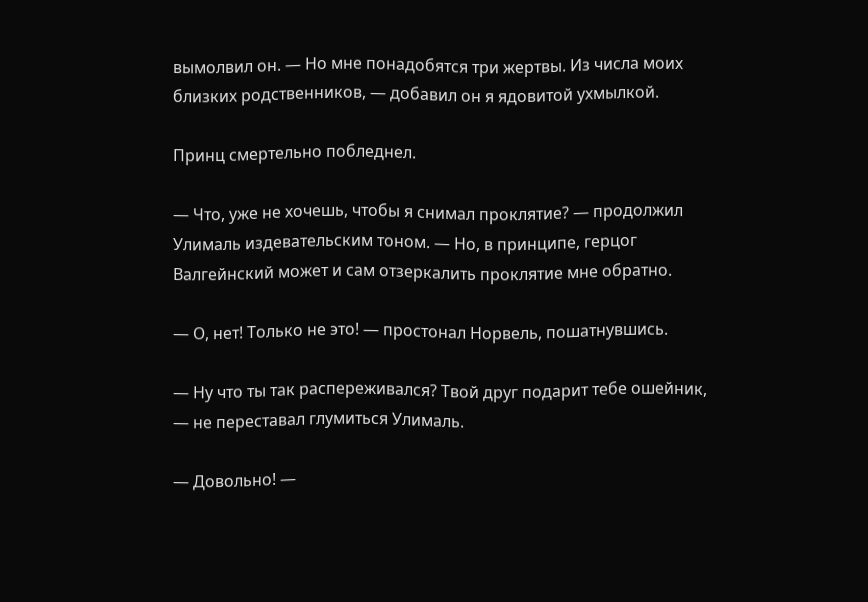вымолвил он. — Но мне понадобятся три жертвы. Из числа моих близких родственников, — добавил он я ядовитой ухмылкой.

Принц смертельно побледнел.

— Что, уже не хочешь, чтобы я снимал проклятие? — продолжил Улималь издевательским тоном. — Но, в принципе, герцог Валгейнский может и сам отзеркалить проклятие мне обратно.

— О, нет! Только не это! — простонал Норвель, пошатнувшись.

— Ну что ты так распереживался? Твой друг подарит тебе ошейник, — не переставал глумиться Улималь.

— Довольно! —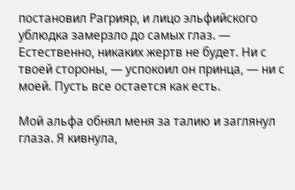постановил Рагрияр, и лицо эльфийского ублюдка замерзло до самых глаз. — Естественно, никаких жертв не будет. Ни с твоей стороны, — успокоил он принца, — ни с моей. Пусть все остается как есть.

Мой альфа обнял меня за талию и заглянул глаза. Я кивнула,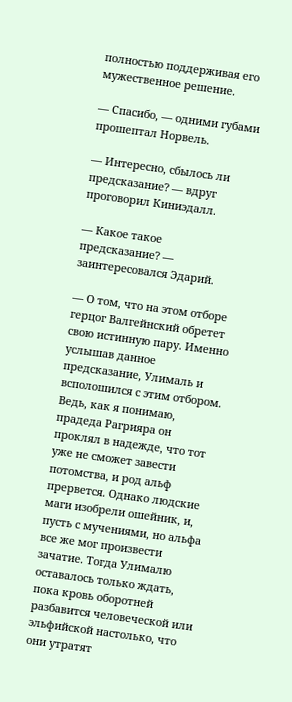полностью поддерживая его мужественное решение.

— Спасибо, — одними губами прошептал Норвель.

— Интересно, сбылось ли предсказание? — вдруг проговорил Киниэдалл.

— Какое такое предсказание? — заинтересовался Эдарий.

— О том, что на этом отборе герцог Валгейнский обретет свою истинную пару. Именно услышав данное предсказание, Улималь и всполошился с этим отбором. Ведь, как я понимаю, прадеда Рагрияра он проклял в надежде, что тот уже не сможет завести потомства, и род альф прервется. Однако людские маги изобрели ошейник, и, пусть с мучениями, но альфа все же мог произвести зачатие. Тогда Улималю оставалось только ждать, пока кровь оборотней разбавится человеческой или эльфийской настолько, что они утратят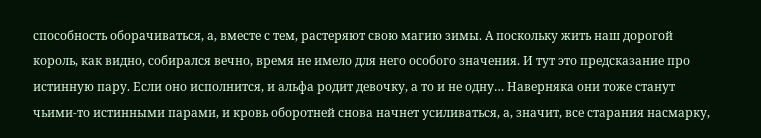способность оборачиваться, а, вместе с тем, растеряют свою магию зимы. А поскольку жить наш дорогой король, как видно, собирался вечно, время не имело для него особого значения. И тут это предсказание про истинную пару. Если оно исполнится, и альфа родит девочку, а то и не одну… Наверняка они тоже станут чьими-то истинными парами, и кровь оборотней снова начнет усиливаться, а, значит, все старания насмарку,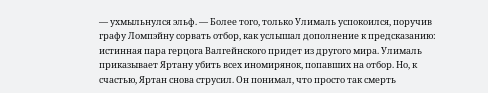— ухмыльнулся эльф. — Более того, только Улималь успокоился, поручив графу Ломпэйну сорвать отбор, как услышал дополнение к предсказанию: истинная пара герцога Валгейнского придет из другого мира. Улималь приказывает Яртану убить всех иномирянок, попавших на отбор. Но, к счастью, Яртан снова струсил. Он понимал, что просто так смерть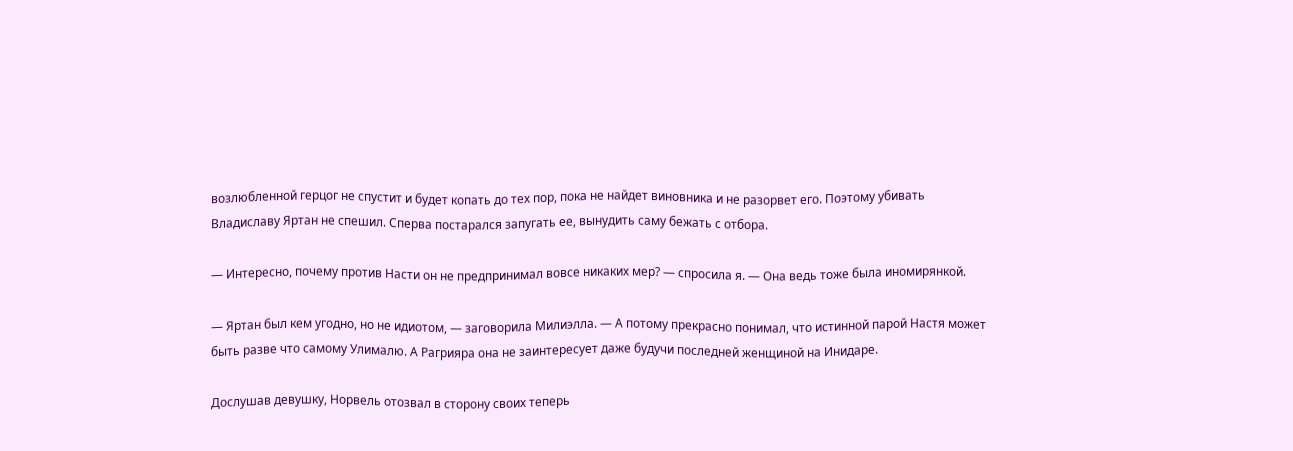возлюбленной герцог не спустит и будет копать до тех пор, пока не найдет виновника и не разорвет его. Поэтому убивать Владиславу Яртан не спешил. Сперва постарался запугать ее, вынудить саму бежать с отбора.

— Интересно, почему против Насти он не предпринимал вовсе никаких мер? — спросила я. — Она ведь тоже была иномирянкой.

— Яртан был кем угодно, но не идиотом, — заговорила Милиэлла. — А потому прекрасно понимал, что истинной парой Настя может быть разве что самому Улималю. А Рагрияра она не заинтересует даже будучи последней женщиной на Инидаре.

Дослушав девушку, Норвель отозвал в сторону своих теперь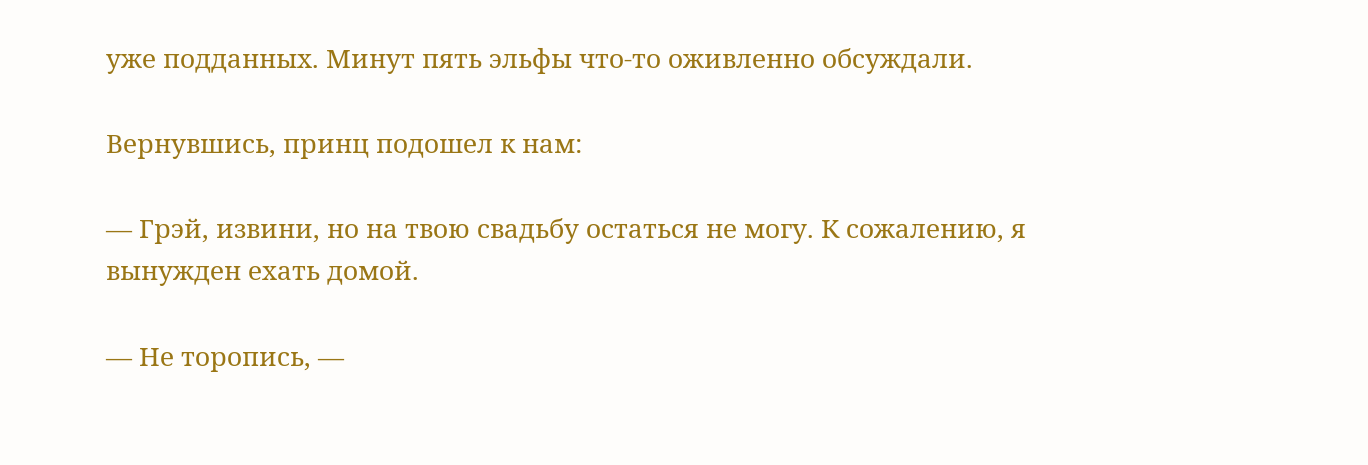уже подданных. Минут пять эльфы что-то оживленно обсуждали.

Вернувшись, принц подошел к нам:

— Грэй, извини, но на твою свадьбу остаться не могу. К сожалению, я вынужден ехать домой.

— Не торопись, —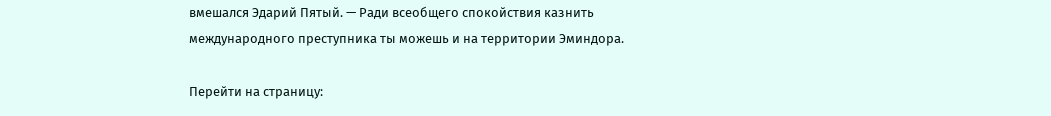вмешался Эдарий Пятый. — Ради всеобщего спокойствия казнить международного преступника ты можешь и на территории Эминдора.

Перейти на страницу: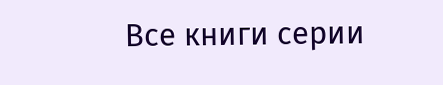Все книги серии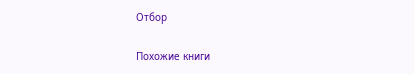Отбор

Похожие книги